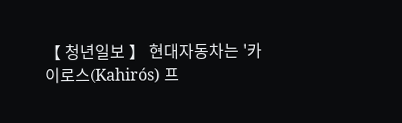【 청년일보 】 현대자동차는 '카이로스(Kahirós) 프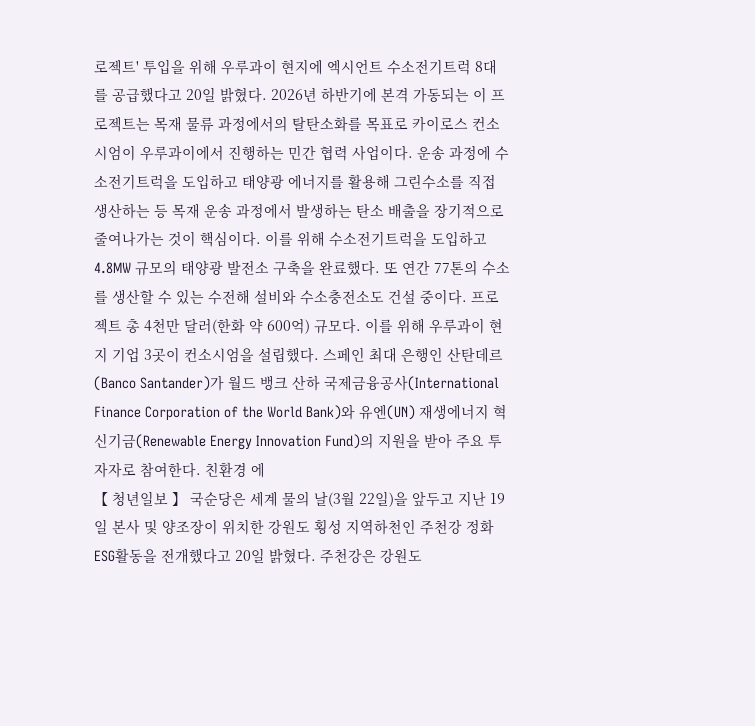로젝트' 투입을 위해 우루과이 현지에 엑시언트 수소전기트럭 8대를 공급했다고 20일 밝혔다. 2026년 하반기에 본격 가동되는 이 프로젝트는 목재 물류 과정에서의 탈탄소화를 목표로 카이로스 컨소시엄이 우루과이에서 진행하는 민간 협력 사업이다. 운송 과정에 수소전기트럭을 도입하고 태양광 에너지를 활용해 그린수소를 직접 생산하는 등 목재 운송 과정에서 발생하는 탄소 배출을 장기적으로 줄여나가는 것이 핵심이다. 이를 위해 수소전기트럭을 도입하고 4.8MW 규모의 태양광 발전소 구축을 완료했다. 또 연간 77톤의 수소를 생산할 수 있는 수전해 설비와 수소충전소도 건설 중이다. 프로젝트 총 4천만 달러(한화 약 600억) 규모다. 이를 위해 우루과이 현지 기업 3곳이 컨소시엄을 설립했다. 스페인 최대 은행인 산탄데르(Banco Santander)가 월드 뱅크 산하 국제금융공사(International Finance Corporation of the World Bank)와 유엔(UN) 재생에너지 혁신기금(Renewable Energy Innovation Fund)의 지원을 받아 주요 투자자로 참여한다. 친환경 에
【 청년일보 】 국순당은 세계 물의 날(3월 22일)을 앞두고 지난 19일 본사 및 양조장이 위치한 강원도 횡성 지역하천인 주천강 정화 ESG활동을 전개했다고 20일 밝혔다. 주천강은 강원도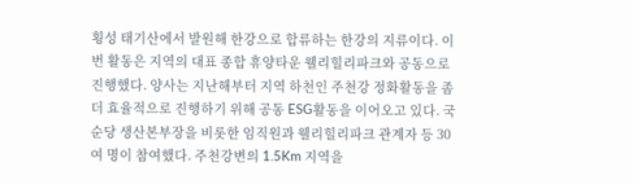횡성 태기산에서 발원해 한강으로 합류하는 한강의 지류이다. 이번 활동은 지역의 대표 종합 휴양타운 웰리힐리파크와 공동으로 진행했다. 양사는 지난해부터 지역 하천인 주천강 정화활동을 좀더 효율적으로 진행하기 위해 공동 ESG활동을 이어오고 있다. 국순당 생산본부장을 비롯한 임직원과 웰리힐리파크 관계자 등 30여 명이 참여했다. 주천강변의 1.5Km 지역을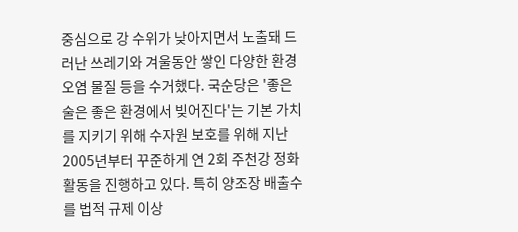중심으로 강 수위가 낮아지면서 노출돼 드러난 쓰레기와 겨울동안 쌓인 다양한 환경 오염 물질 등을 수거했다. 국순당은 '좋은 술은 좋은 환경에서 빚어진다'는 기본 가치를 지키기 위해 수자원 보호를 위해 지난 2005년부터 꾸준하게 연 2회 주천강 정화활동을 진행하고 있다. 특히 양조장 배출수를 법적 규제 이상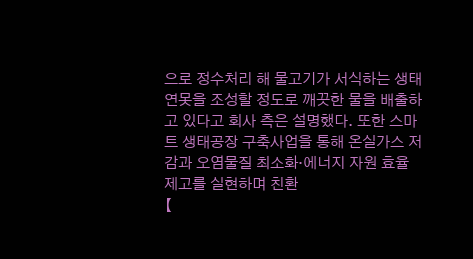으로 정수처리 해 물고기가 서식하는 생태연못을 조성할 정도로 깨끗한 물을 배출하고 있다고 회사 측은 설명했다. 또한 스마트 생태공장 구축사업을 통해 온실가스 저감과 오염물질 최소화‧에너지 자원 효율 제고를 실현하며 친환
【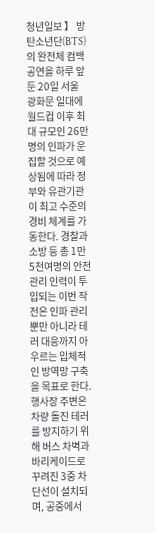청년일보 】 방탄소년단(BTS)의 완전체 컴백 공연을 하루 앞둔 20일 서울 광화문 일대에 월드컵 이후 최대 규모인 26만명의 인파가 운집할 것으로 예상됨에 따라 정부와 유관기관이 최고 수준의 경비 체계를 가동한다. 경찰과 소방 등 총 1만5천여명의 안전 관리 인력이 투입되는 이번 작전은 인파 관리뿐만 아니라 테러 대응까지 아우르는 입체적인 방역망 구축을 목표로 한다. 행사장 주변은 차량 돌진 테러를 방지하기 위해 버스 차벽과 바리케이드로 꾸려진 3중 차단선이 설치되며, 공중에서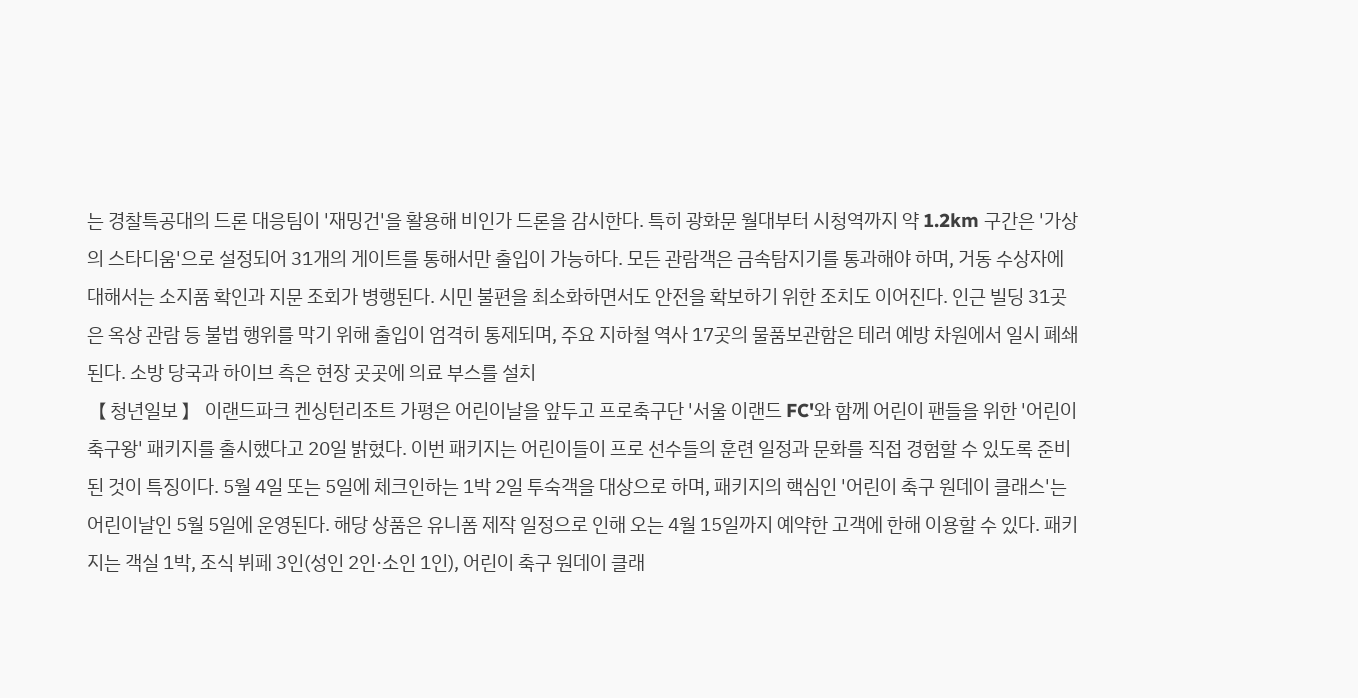는 경찰특공대의 드론 대응팀이 '재밍건'을 활용해 비인가 드론을 감시한다. 특히 광화문 월대부터 시청역까지 약 1.2km 구간은 '가상의 스타디움'으로 설정되어 31개의 게이트를 통해서만 출입이 가능하다. 모든 관람객은 금속탐지기를 통과해야 하며, 거동 수상자에 대해서는 소지품 확인과 지문 조회가 병행된다. 시민 불편을 최소화하면서도 안전을 확보하기 위한 조치도 이어진다. 인근 빌딩 31곳은 옥상 관람 등 불법 행위를 막기 위해 출입이 엄격히 통제되며, 주요 지하철 역사 17곳의 물품보관함은 테러 예방 차원에서 일시 폐쇄된다. 소방 당국과 하이브 측은 현장 곳곳에 의료 부스를 설치
【 청년일보 】 이랜드파크 켄싱턴리조트 가평은 어린이날을 앞두고 프로축구단 '서울 이랜드 FC'와 함께 어린이 팬들을 위한 '어린이 축구왕' 패키지를 출시했다고 20일 밝혔다. 이번 패키지는 어린이들이 프로 선수들의 훈련 일정과 문화를 직접 경험할 수 있도록 준비된 것이 특징이다. 5월 4일 또는 5일에 체크인하는 1박 2일 투숙객을 대상으로 하며, 패키지의 핵심인 '어린이 축구 원데이 클래스'는 어린이날인 5월 5일에 운영된다. 해당 상품은 유니폼 제작 일정으로 인해 오는 4월 15일까지 예약한 고객에 한해 이용할 수 있다. 패키지는 객실 1박, 조식 뷔페 3인(성인 2인·소인 1인), 어린이 축구 원데이 클래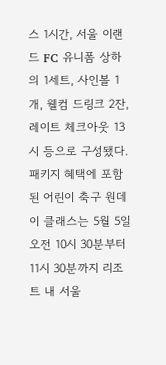스 1시간, 서울 이랜드 FC 유니폼 상하의 1세트, 사인볼 1개, 웰컴 드링크 2잔, 레이트 체크아웃 13시 등으로 구성됐다. 패키지 혜택에 포함된 어린이 축구 원데이 클래스는 5월 5일 오전 10시 30분부터 11시 30분까지 리조트 내 서울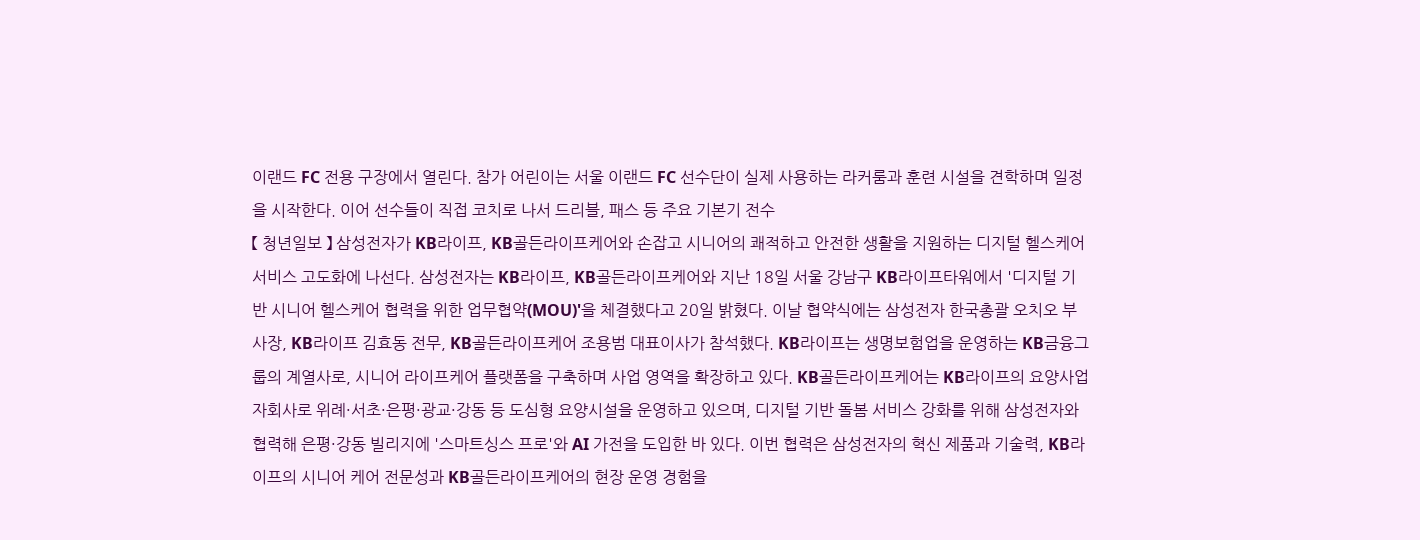이랜드 FC 전용 구장에서 열린다. 참가 어린이는 서울 이랜드 FC 선수단이 실제 사용하는 라커룸과 훈련 시설을 견학하며 일정을 시작한다. 이어 선수들이 직접 코치로 나서 드리블, 패스 등 주요 기본기 전수
【 청년일보 】 삼성전자가 KB라이프, KB골든라이프케어와 손잡고 시니어의 쾌적하고 안전한 생활을 지원하는 디지털 헬스케어 서비스 고도화에 나선다. 삼성전자는 KB라이프, KB골든라이프케어와 지난 18일 서울 강남구 KB라이프타워에서 '디지털 기반 시니어 헬스케어 협력을 위한 업무협약(MOU)'을 체결했다고 20일 밝혔다. 이날 협약식에는 삼성전자 한국총괄 오치오 부사장, KB라이프 김효동 전무, KB골든라이프케어 조용범 대표이사가 참석했다. KB라이프는 생명보험업을 운영하는 KB금융그룹의 계열사로, 시니어 라이프케어 플랫폼을 구축하며 사업 영역을 확장하고 있다. KB골든라이프케어는 KB라이프의 요양사업 자회사로 위례·서초·은평·광교·강동 등 도심형 요양시설을 운영하고 있으며, 디지털 기반 돌봄 서비스 강화를 위해 삼성전자와 협력해 은평·강동 빌리지에 '스마트싱스 프로'와 AI 가전을 도입한 바 있다. 이번 협력은 삼성전자의 혁신 제품과 기술력, KB라이프의 시니어 케어 전문성과 KB골든라이프케어의 현장 운영 경험을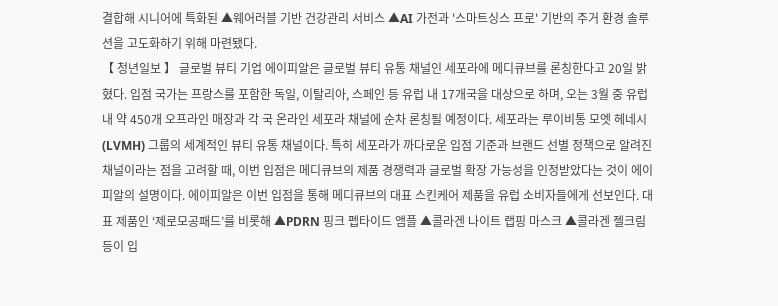결합해 시니어에 특화된 ▲웨어러블 기반 건강관리 서비스 ▲AI 가전과 '스마트싱스 프로' 기반의 주거 환경 솔루션을 고도화하기 위해 마련됐다.
【 청년일보 】 글로벌 뷰티 기업 에이피알은 글로벌 뷰티 유통 채널인 세포라에 메디큐브를 론칭한다고 20일 밝혔다. 입점 국가는 프랑스를 포함한 독일, 이탈리아, 스페인 등 유럽 내 17개국을 대상으로 하며, 오는 3월 중 유럽 내 약 450개 오프라인 매장과 각 국 온라인 세포라 채널에 순차 론칭될 예정이다. 세포라는 루이비통 모엣 헤네시(LVMH) 그룹의 세계적인 뷰티 유통 채널이다. 특히 세포라가 까다로운 입점 기준과 브랜드 선별 정책으로 알려진 채널이라는 점을 고려할 때, 이번 입점은 메디큐브의 제품 경쟁력과 글로벌 확장 가능성을 인정받았다는 것이 에이피알의 설명이다. 에이피알은 이번 입점을 통해 메디큐브의 대표 스킨케어 제품을 유럽 소비자들에게 선보인다. 대표 제품인 ‘제로모공패드’를 비롯해 ▲PDRN 핑크 펩타이드 앰플 ▲콜라겐 나이트 랩핑 마스크 ▲콜라겐 젤크림 등이 입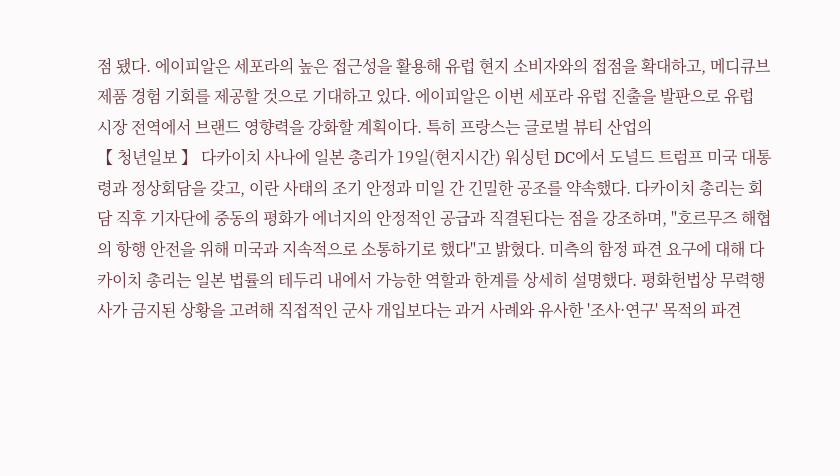점 됐다. 에이피알은 세포라의 높은 접근성을 활용해 유럽 현지 소비자와의 접점을 확대하고, 메디큐브 제품 경험 기회를 제공할 것으로 기대하고 있다. 에이피알은 이번 세포라 유럽 진출을 발판으로 유럽 시장 전역에서 브랜드 영향력을 강화할 계획이다. 특히 프랑스는 글로벌 뷰티 산업의
【 청년일보 】 다카이치 사나에 일본 총리가 19일(현지시간) 워싱턴 DC에서 도널드 트럼프 미국 대통령과 정상회담을 갖고, 이란 사태의 조기 안정과 미일 간 긴밀한 공조를 약속했다. 다카이치 총리는 회담 직후 기자단에 중동의 평화가 에너지의 안정적인 공급과 직결된다는 점을 강조하며, "호르무즈 해협의 항행 안전을 위해 미국과 지속적으로 소통하기로 했다"고 밝혔다. 미측의 함정 파견 요구에 대해 다카이치 총리는 일본 법률의 테두리 내에서 가능한 역할과 한계를 상세히 설명했다. 평화헌법상 무력행사가 금지된 상황을 고려해 직접적인 군사 개입보다는 과거 사례와 유사한 '조사·연구' 목적의 파견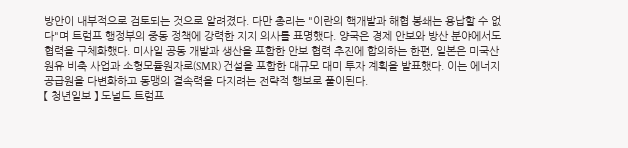방안이 내부적으로 검토되는 것으로 알려졌다. 다만 총리는 "이란의 핵개발과 해협 봉쇄는 용납할 수 없다"며 트럼프 행정부의 중동 정책에 강력한 지지 의사를 표명했다. 양국은 경제 안보와 방산 분야에서도 협력을 구체화했다. 미사일 공동 개발과 생산을 포함한 안보 협력 추진에 합의하는 한편, 일본은 미국산 원유 비축 사업과 소형모듈원자로(SMR) 건설을 포함한 대규모 대미 투자 계획을 발표했다. 이는 에너지 공급원을 다변화하고 동맹의 결속력을 다지려는 전략적 행보로 풀이된다.
【 청년일보 】 도널드 트럼프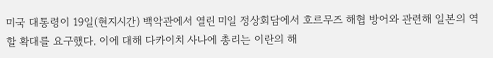미국 대통령이 19일(현지시간) 백악관에서 열린 미일 정상회담에서 호르무즈 해협 방어와 관련해 일본의 역할 확대를 요구했다. 이에 대해 다카이치 사나에 총리는 이란의 해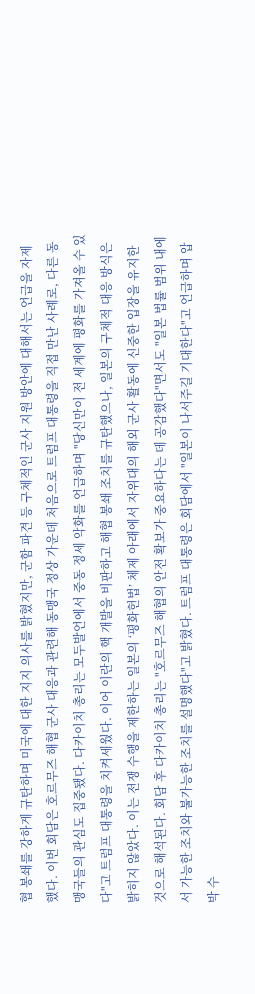협 봉쇄를 강하게 규탄하며 미국에 대한 지지 의사를 밝혔지만, 군함 파견 등 구체적인 군사 지원 방안에 대해서는 언급을 자제했다. 이번 회담은 호르무즈 해협 군사 대응과 관련해 동맹국 정상 가운데 처음으로 트럼프 대통령을 직접 만난 사례로, 다른 동맹국들의 관심도 집중됐다. 다카이치 총리는 모두발언에서 중동 정세 악화를 언급하며 "당신만이 전 세계에 평화를 가져올 수 있다"고 트럼프 대통령을 치켜세웠다. 이어 이란의 핵 개발을 비판하고 해협 봉쇄 조치를 규탄했으나, 일본의 구체적 대응 방식은 밝히지 않았다. 이는 전쟁 수행을 제한하는 일본의 ‘평화헌법’ 체제 아래에서 자위대의 해외 군사 활동에 신중한 입장을 유지한 것으로 해석된다. 회담 후 다카이치 총리는 "호르무즈 해협의 안전 확보가 중요하다는 데 공감했다"면서도 "일본 법률 범위 내에서 가능한 조치와 불가능한 조치를 설명했다"고 밝혔다. 트럼프 대통령은 회담에서 "일본이 나서주길 기대한다"고 언급하며 압박 수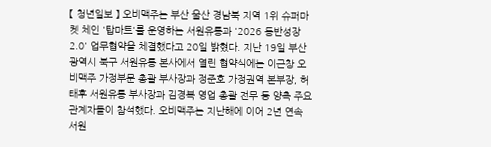【 청년일보 】 오비맥주는 부산 울산 경남북 지역 1위 슈퍼마켓 체인 '탑마트'를 운영하는 서원유통과 '2026 동반성장 2.0' 업무협약을 체결했다고 20일 밝혔다. 지난 19일 부산광역시 북구 서원유통 본사에서 열린 협약식에는 이근창 오비맥주 가정부문 총괄 부사장과 정준호 가정권역 본부장, 허태후 서원유통 부사장과 김경복 영업 총괄 전무 등 양측 주요 관계자들이 참석했다. 오비맥주는 지난해에 이어 2년 연속 서원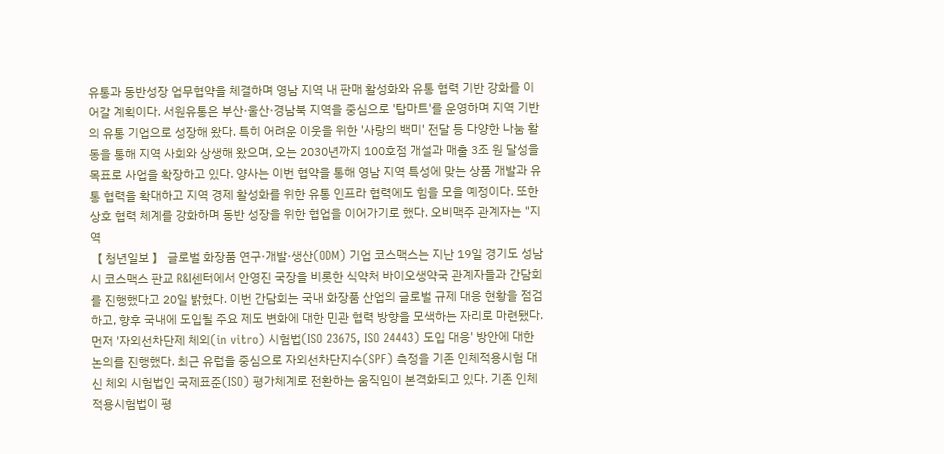유통과 동반성장 업무협약을 체결하며 영남 지역 내 판매 활성화와 유통 협력 기반 강화를 이어갈 계획이다. 서원유통은 부산·울산·경남북 지역을 중심으로 '탑마트'를 운영하며 지역 기반의 유통 기업으로 성장해 왔다. 특히 어려운 이웃을 위한 '사랑의 백미' 전달 등 다양한 나눔 활동을 통해 지역 사회와 상생해 왔으며, 오는 2030년까지 100호점 개설과 매출 3조 원 달성을 목표로 사업을 확장하고 있다. 양사는 이번 협약을 통해 영남 지역 특성에 맞는 상품 개발과 유통 협력을 확대하고 지역 경제 활성화를 위한 유통 인프라 협력에도 힘을 모을 예정이다. 또한 상호 협력 체계를 강화하며 동반 성장을 위한 협업을 이어가기로 했다. 오비맥주 관계자는 "지역
【 청년일보 】 글로벌 화장품 연구·개발·생산(ODM) 기업 코스맥스는 지난 19일 경기도 성남시 코스맥스 판교 R&I센터에서 안영진 국장을 비롯한 식약처 바이오생약국 관계자들과 간담회를 진행했다고 20일 밝혔다. 이번 간담회는 국내 화장품 산업의 글로벌 규제 대응 현황을 점검하고, 향후 국내에 도입될 주요 제도 변화에 대한 민관 협력 방향을 모색하는 자리로 마련됐다. 먼저 '자외선차단제 체외(in vitro) 시험법(ISO 23675, ISO 24443) 도입 대응' 방안에 대한 논의를 진행했다. 최근 유럽을 중심으로 자외선차단지수(SPF) 측정을 기존 인체적용시험 대신 체외 시험법인 국제표준(ISO) 평가체계로 전환하는 움직임이 본격화되고 있다. 기존 인체적용시험법이 평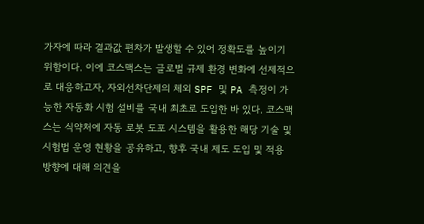가자에 따라 결과값 편차가 발생할 수 있어 정확도를 높이기 위함이다. 이에 코스맥스는 글로벌 규제 환경 변화에 선제적으로 대응하고자, 자외선차단제의 체외 SPF 및 PA 측정이 가능한 자동화 시험 설비를 국내 최초로 도입한 바 있다. 코스맥스는 식약처에 자동 로봇 도포 시스템을 활용한 해당 기술 및 시험법 운영 현황을 공유하고, 향후 국내 제도 도입 및 적용 방향에 대해 의견을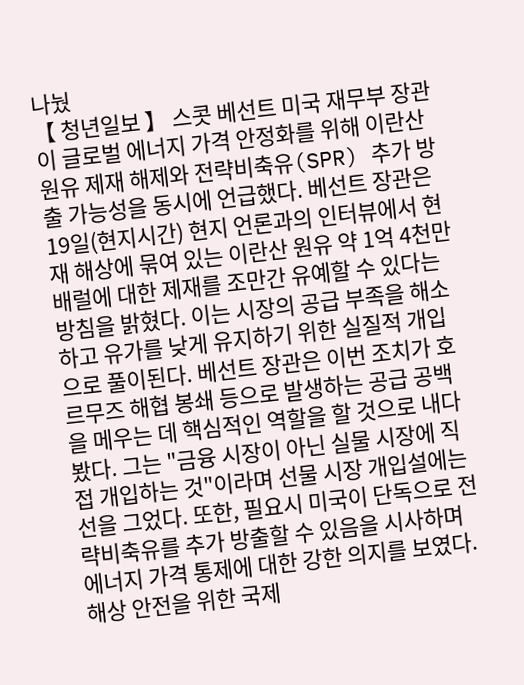나눴
【 청년일보 】 스콧 베선트 미국 재무부 장관이 글로벌 에너지 가격 안정화를 위해 이란산 원유 제재 해제와 전략비축유(SPR) 추가 방출 가능성을 동시에 언급했다. 베선트 장관은 19일(현지시간) 현지 언론과의 인터뷰에서 현재 해상에 묶여 있는 이란산 원유 약 1억 4천만 배럴에 대한 제재를 조만간 유예할 수 있다는 방침을 밝혔다. 이는 시장의 공급 부족을 해소하고 유가를 낮게 유지하기 위한 실질적 개입으로 풀이된다. 베선트 장관은 이번 조치가 호르무즈 해협 봉쇄 등으로 발생하는 공급 공백을 메우는 데 핵심적인 역할을 할 것으로 내다봤다. 그는 "금융 시장이 아닌 실물 시장에 직접 개입하는 것"이라며 선물 시장 개입설에는 선을 그었다. 또한, 필요시 미국이 단독으로 전략비축유를 추가 방출할 수 있음을 시사하며 에너지 가격 통제에 대한 강한 의지를 보였다. 해상 안전을 위한 국제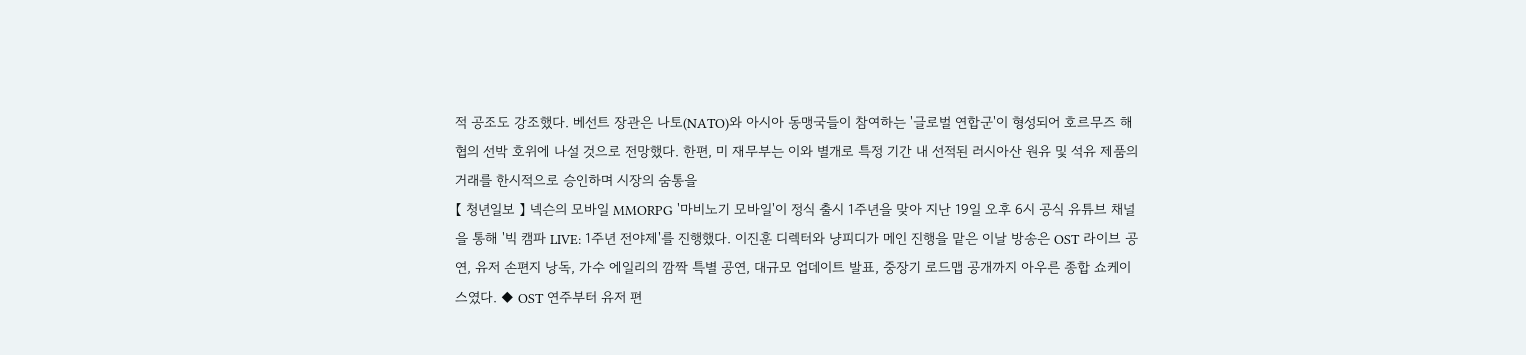적 공조도 강조했다. 베선트 장관은 나토(NATO)와 아시아 동맹국들이 참여하는 '글로벌 연합군'이 형성되어 호르무즈 해협의 선박 호위에 나설 것으로 전망했다. 한편, 미 재무부는 이와 별개로 특정 기간 내 선적된 러시아산 원유 및 석유 제품의 거래를 한시적으로 승인하며 시장의 숨통을
【 청년일보 】 넥슨의 모바일 MMORPG '마비노기 모바일'이 정식 출시 1주년을 맞아 지난 19일 오후 6시 공식 유튜브 채널을 통해 '빅 캠파 LIVE: 1주년 전야제'를 진행했다. 이진훈 디렉터와 냥피디가 메인 진행을 맡은 이날 방송은 OST 라이브 공연, 유저 손편지 낭독, 가수 에일리의 깜짝 특별 공연, 대규모 업데이트 발표, 중장기 로드맵 공개까지 아우른 종합 쇼케이스였다. ◆ OST 연주부터 유저 편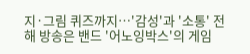지·그림 퀴즈까지…'감성'과 '소통' 전해 방송은 밴드 '어노잉박스'의 게임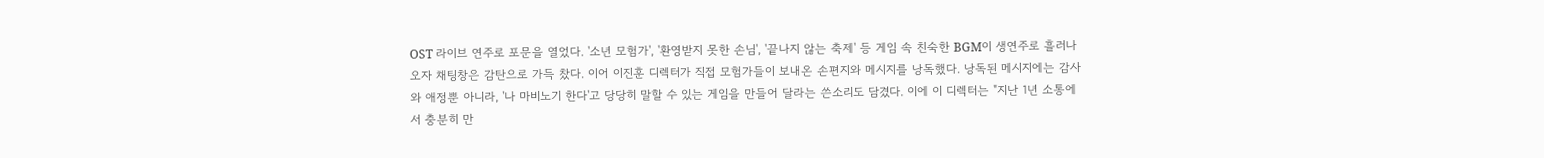OST 라이브 연주로 포문을 열었다. '소년 모험가', '환영받지 못한 손님', '끝나지 않는 축제' 등 게임 속 친숙한 BGM이 생연주로 흘러나오자 채팅창은 감탄으로 가득 찼다. 이어 이진훈 디렉터가 직접 모험가들이 보내온 손편지와 메시지를 낭독했다. 낭독된 메시지에는 감사와 애정뿐 아니라, '나 마비노기 한다'고 당당히 말할 수 있는 게임을 만들어 달라는 쓴소리도 담겼다. 이에 이 디렉터는 "지난 1년 소통에서 충분히 만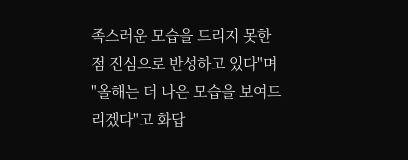족스러운 모습을 드리지 못한 점 진심으로 반성하고 있다"며 "올해는 더 나은 모습을 보여드리겠다"고 화답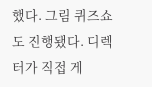했다. 그림 퀴즈쇼도 진행됐다. 디렉터가 직접 게